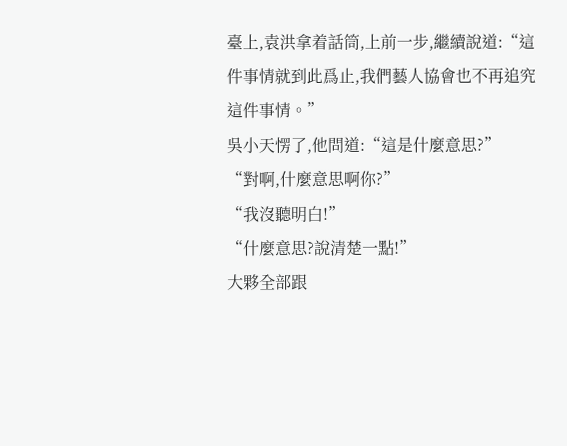臺上,袁洪拿着話筒,上前一步,繼續說道:“這件事情就到此爲止,我們藝人協會也不再追究這件事情。”
吳小天愣了,他問道:“這是什麼意思?”
“對啊,什麼意思啊你?”
“我沒聽明白!”
“什麼意思?說清楚一點!”
大夥全部跟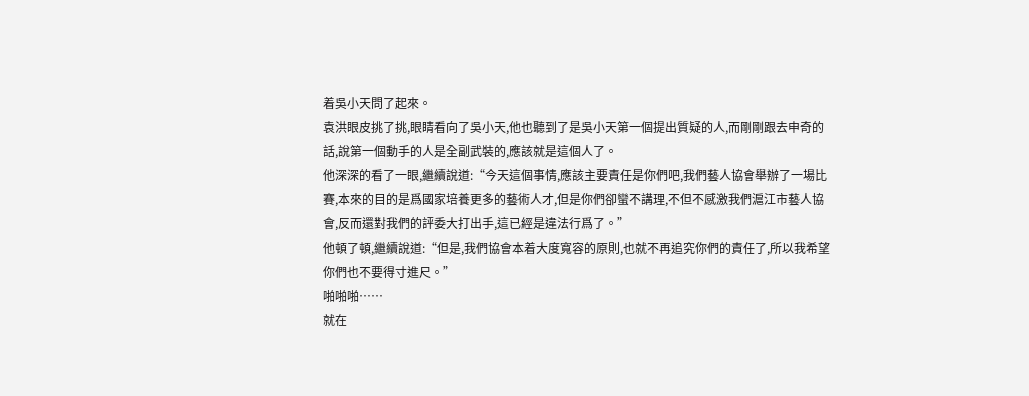着吳小天問了起來。
袁洪眼皮挑了挑,眼睛看向了吳小天,他也聽到了是吳小天第一個提出質疑的人,而剛剛跟去申奇的話,說第一個動手的人是全副武裝的,應該就是這個人了。
他深深的看了一眼,繼續說道:“今天這個事情,應該主要責任是你們吧,我們藝人協會舉辦了一場比賽,本來的目的是爲國家培養更多的藝術人才,但是你們卻蠻不講理,不但不感激我們滬江市藝人協會,反而還對我們的評委大打出手,這已經是違法行爲了。”
他頓了頓,繼續說道:“但是,我們協會本着大度寬容的原則,也就不再追究你們的責任了,所以我希望你們也不要得寸進尺。”
啪啪啪……
就在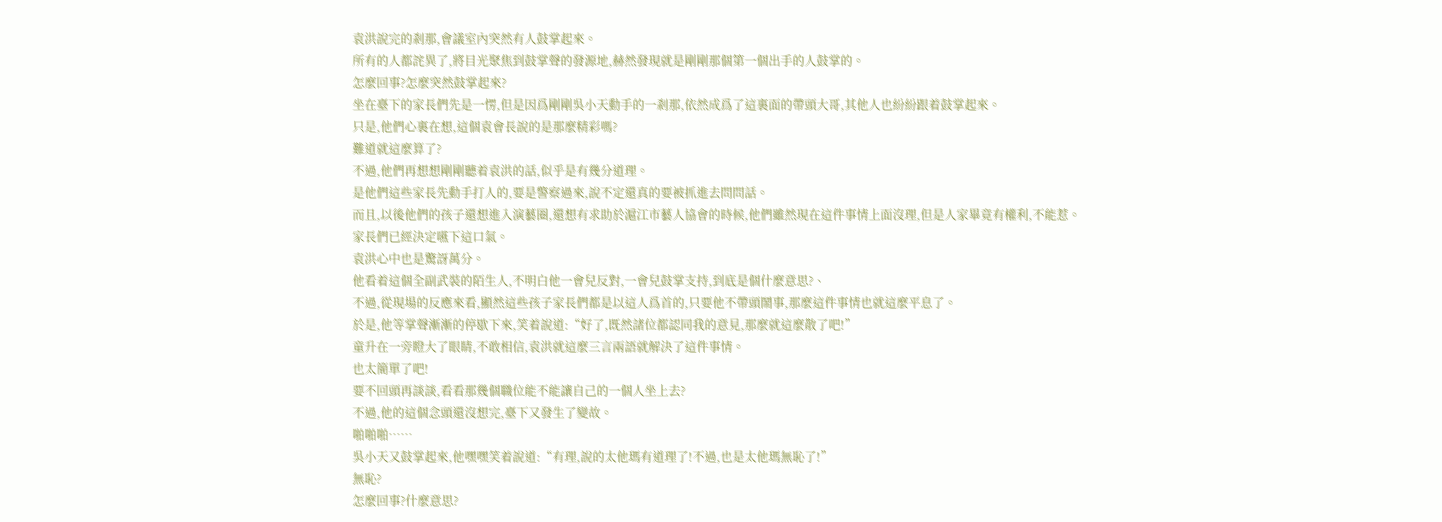袁洪說完的剎那,會議室內突然有人鼓掌起來。
所有的人都詫異了,將目光聚焦到鼓掌聲的發源地,赫然發現就是剛剛那個第一個出手的人鼓掌的。
怎麼回事?怎麼突然鼓掌起來?
坐在臺下的家長們先是一愣,但是因爲剛剛吳小天動手的一剎那,依然成爲了這裏面的帶頭大哥,其他人也紛紛跟着鼓掌起來。
只是,他們心裏在想,這個袁會長說的是那麼精彩嗎?
難道就這麼算了?
不過,他們再想想剛剛聽着袁洪的話,似乎是有幾分道理。
是他們這些家長先動手打人的,要是警察過來,說不定還真的要被抓進去問問話。
而且,以後他們的孩子還想進入演藝圈,還想有求助於滬江市藝人協會的時候,他們雖然現在這件事情上面沒理,但是人家畢竟有權利,不能惹。
家長們已經決定嚥下這口氣。
袁洪心中也是驚訝萬分。
他看着這個全副武裝的陌生人,不明白他一會兒反對,一會兒鼓掌支持,到底是個什麼意思?、
不過,從現場的反應來看,顯然這些孩子家長們都是以這人爲首的,只要他不帶頭鬧事,那麼這件事情也就這麼平息了。
於是,他等掌聲漸漸的停歇下來,笑着說道:“好了,既然諸位都認同我的意見,那麼就這麼散了吧!”
童升在一旁瞪大了眼睛,不敢相信,袁洪就這麼三言兩語就解決了這件事情。
也太簡單了吧!
要不回頭再談談,看看那幾個職位能不能讓自己的一個人坐上去?
不過,他的這個念頭還沒想完,臺下又發生了變故。
啪啪啪……
吳小天又鼓掌起來,他嘿嘿笑着說道:“有理,說的太他瑪有道理了!不過,也是太他瑪無恥了!”
無恥?
怎麼回事?什麼意思?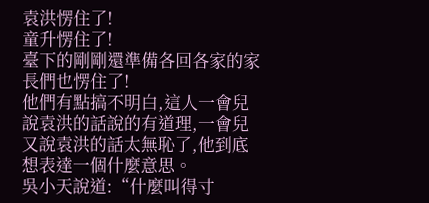袁洪愣住了!
童升愣住了!
臺下的剛剛還準備各回各家的家長們也愣住了!
他們有點搞不明白,這人一會兒說袁洪的話說的有道理,一會兒又說袁洪的話太無恥了,他到底想表達一個什麼意思。
吳小天說道:“什麼叫得寸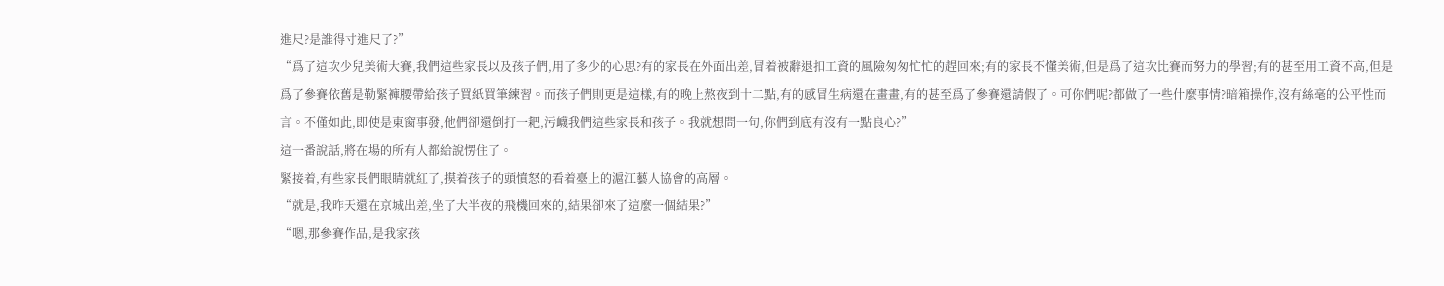進尺?是誰得寸進尺了?”
“爲了這次少兒美術大賽,我們這些家長以及孩子們,用了多少的心思?有的家長在外面出差,冒着被辭退扣工資的風險匆匆忙忙的趕回來;有的家長不懂美術,但是爲了這次比賽而努力的學習;有的甚至用工資不高,但是爲了參賽依舊是勒緊褲腰帶給孩子買紙買筆練習。而孩子們則更是這樣,有的晚上熬夜到十二點,有的感冒生病還在畫畫,有的甚至爲了參賽還請假了。可你們呢?都做了一些什麼事情?暗箱操作,沒有絲毫的公平性而言。不僅如此,即使是東窗事發,他們卻還倒打一耙,污衊我們這些家長和孩子。我就想問一句,你們到底有沒有一點良心?”
這一番說話,將在場的所有人都給說愣住了。
緊接着,有些家長們眼睛就紅了,摸着孩子的頭憤怒的看着臺上的滬江藝人協會的高層。
“就是,我昨天還在京城出差,坐了大半夜的飛機回來的,結果卻來了這麼一個結果?”
“嗯,那參賽作品,是我家孩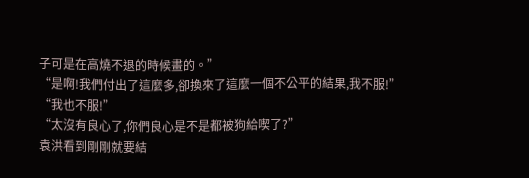子可是在高燒不退的時候畫的。”
“是啊!我們付出了這麼多,卻換來了這麼一個不公平的結果,我不服!”
“我也不服!”
“太沒有良心了,你們良心是不是都被狗給喫了?”
袁洪看到剛剛就要結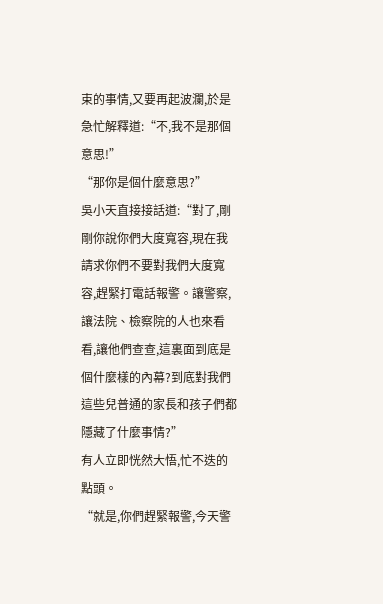束的事情,又要再起波瀾,於是急忙解釋道:“不,我不是那個意思!”
“那你是個什麼意思?”
吳小天直接接話道:“對了,剛剛你說你們大度寬容,現在我請求你們不要對我們大度寬容,趕緊打電話報警。讓警察,讓法院、檢察院的人也來看看,讓他們查查,這裏面到底是個什麼樣的內幕?到底對我們這些兒普通的家長和孩子們都隱藏了什麼事情?”
有人立即恍然大悟,忙不迭的點頭。
“就是,你們趕緊報警,今天警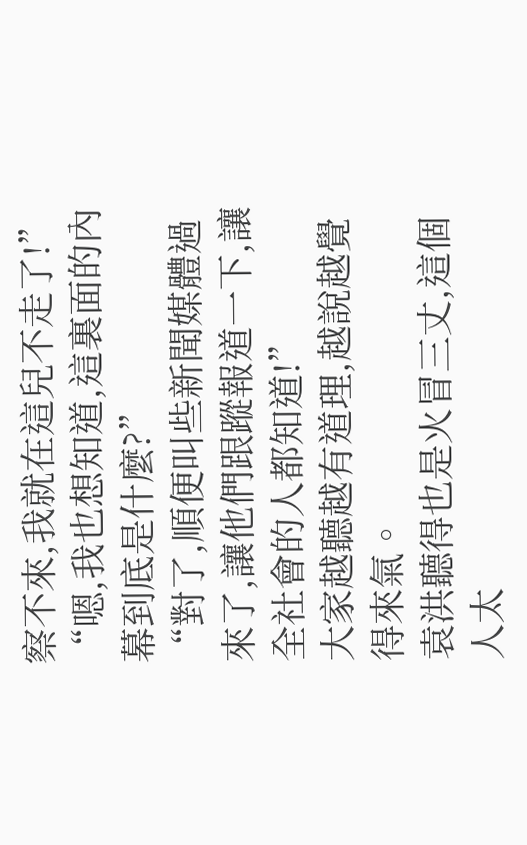察不來,我就在這兒不走了!”
“嗯,我也想知道,這裏面的內幕到底是什麼?”
“對了,順便叫些新聞媒體過來了,讓他們跟蹤報道一下,讓全社會的人都知道!”
大家越聽越有道理,越說越覺得來氣。
袁洪聽得也是火冒三丈,這個人太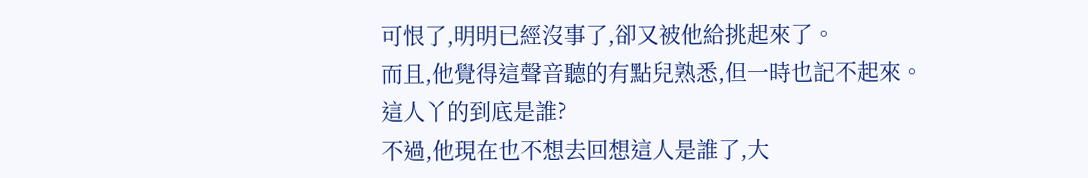可恨了,明明已經沒事了,卻又被他給挑起來了。
而且,他覺得這聲音聽的有點兒熟悉,但一時也記不起來。
這人丫的到底是誰?
不過,他現在也不想去回想這人是誰了,大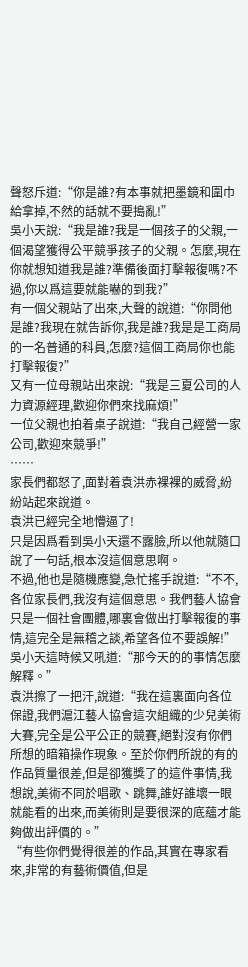聲怒斥道:“你是誰?有本事就把墨鏡和圍巾給拿掉,不然的話就不要搗亂!”
吳小天說:“我是誰?我是一個孩子的父親,一個渴望獲得公平競爭孩子的父親。怎麼,現在你就想知道我是誰?準備後面打擊報復嗎?不過,你以爲這要就能嚇的到我?”
有一個父親站了出來,大聲的說道:“你問他是誰?我現在就告訴你,我是誰?我是是工商局的一名普通的科員,怎麼?這個工商局你也能打擊報復?”
又有一位母親站出來說:“我是三夏公司的人力資源經理,歡迎你們來找麻煩!”
一位父親也拍着桌子說道:“我自己經營一家公司,歡迎來競爭!”
……
家長們都怒了,面對着袁洪赤裸裸的威脅,紛紛站起來說道。
袁洪已經完全地懵逼了!
只是因爲看到吳小天還不露臉,所以他就隨口說了一句話,根本沒這個意思啊。
不過,他也是隨機應變,急忙搖手說道:“不不,各位家長們,我沒有這個意思。我們藝人協會只是一個社會團體,哪裏會做出打擊報復的事情,這完全是無稽之談,希望各位不要誤解!”
吳小天這時候又吼道:“那今天的的事情怎麼解釋。”
袁洪擦了一把汗,說道:“我在這裏面向各位保證,我們滬江藝人協會這次組織的少兒美術大賽,完全是公平公正的競賽,絕對沒有你們所想的暗箱操作現象。至於你們所說的有的作品質量很差,但是卻獲獎了的這件事情,我想說,美術不同於唱歌、跳舞,誰好誰壞一眼就能看的出來,而美術則是要很深的底蘊才能夠做出評價的。”
“有些你們覺得很差的作品,其實在專家看來,非常的有藝術價值,但是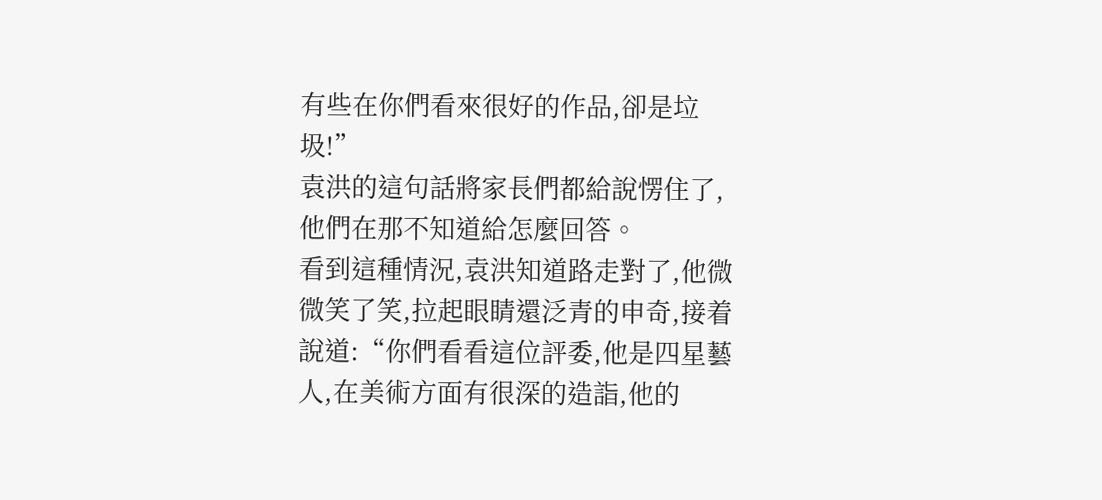有些在你們看來很好的作品,卻是垃圾!”
袁洪的這句話將家長們都給說愣住了,他們在那不知道給怎麼回答。
看到這種情況,袁洪知道路走對了,他微微笑了笑,拉起眼睛還泛青的申奇,接着說道:“你們看看這位評委,他是四星藝人,在美術方面有很深的造詣,他的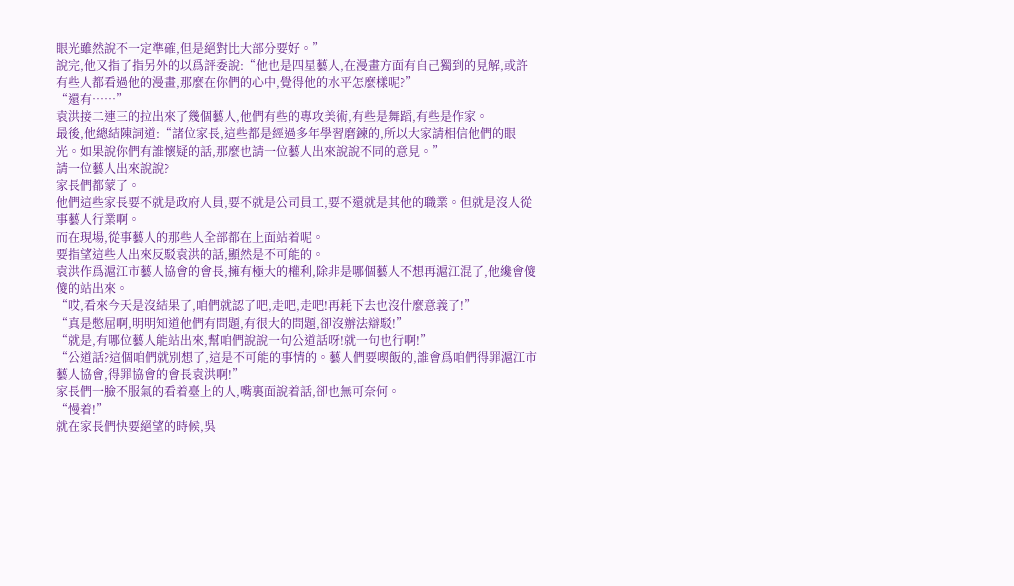眼光雖然說不一定準確,但是絕對比大部分要好。”
說完,他又指了指另外的以爲評委說:“他也是四星藝人,在漫畫方面有自己獨到的見解,或許有些人都看過他的漫畫,那麼在你們的心中,覺得他的水平怎麼樣呢?”
“還有……”
袁洪接二連三的拉出來了幾個藝人,他們有些的專攻美術,有些是舞蹈,有些是作家。
最後,他總結陳詞道:“諸位家長,這些都是經過多年學習磨鍊的,所以大家請相信他們的眼光。如果說你們有誰懷疑的話,那麼也請一位藝人出來說說不同的意見。”
請一位藝人出來說說?
家長們都蒙了。
他們這些家長要不就是政府人員,要不就是公司員工,要不還就是其他的職業。但就是沒人從事藝人行業啊。
而在現場,從事藝人的那些人全部都在上面站着呢。
要指望這些人出來反駁袁洪的話,顯然是不可能的。
袁洪作爲滬江市藝人協會的會長,擁有極大的權利,除非是哪個藝人不想再滬江混了,他纔會傻傻的站出來。
“哎,看來今天是沒結果了,咱們就認了吧,走吧,走吧!再耗下去也沒什麼意義了!”
“真是憋屈啊,明明知道他們有問題,有很大的問題,卻沒辦法辯駁!”
“就是,有哪位藝人能站出來,幫咱們說說一句公道話呀!就一句也行啊!”
“公道話?這個咱們就別想了,這是不可能的事情的。藝人們要喫飯的,誰會爲咱們得罪滬江市藝人協會,得罪協會的會長袁洪啊!”
家長們一臉不服氣的看着臺上的人,嘴裏面說着話,卻也無可奈何。
“慢着!”
就在家長們快要絕望的時候,吳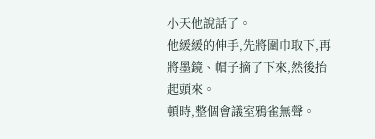小天他說話了。
他緩緩的伸手,先將圍巾取下,再將墨鏡、帽子摘了下來,然後抬起頭來。
頓時,整個會議室鴉雀無聲。